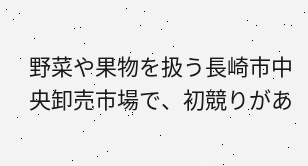野菜や果物を扱う長崎市中央卸売市場で、初競りがあ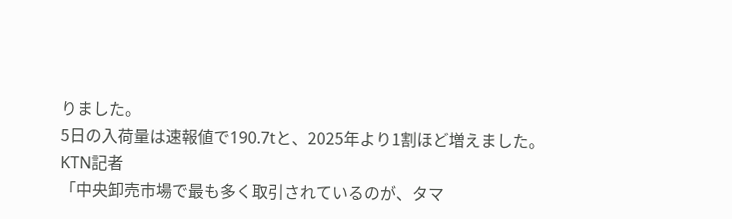りました。
5日の入荷量は速報値で190.7tと、2025年より1割ほど増えました。
KTN記者
「中央卸売市場で最も多く取引されているのが、タマ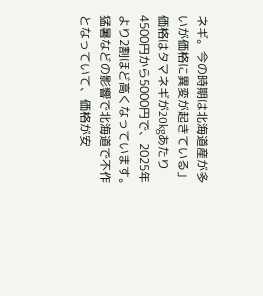ネギ。今の時期は北海道産が多いが価格に異変が起きている」
価格はタマネギが20kgあたり4500円から5000円で、2025年より2割ほど高くなっています。
猛暑などの影響で北海道で不作となっていて、価格が安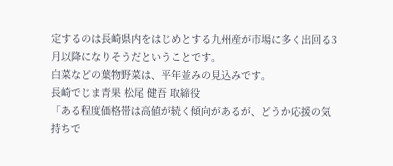定するのは長崎県内をはじめとする九州産が市場に多く出回る3月以降になりそうだということです。
白菜などの葉物野菜は、平年並みの見込みです。
長崎でじま青果 松尾 健吾 取締役
「ある程度価格帯は高値が続く傾向があるが、どうか応援の気持ちで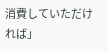消費していただければ」